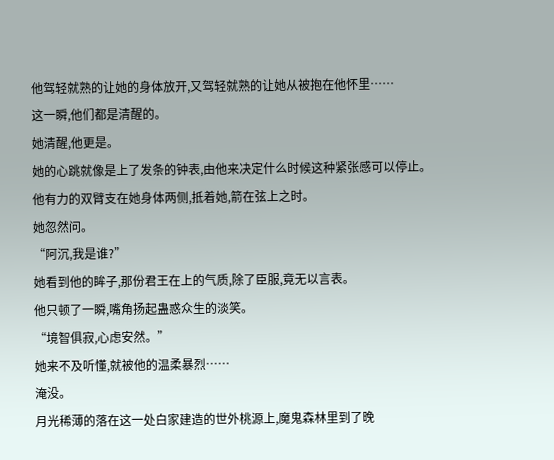他驾轻就熟的让她的身体放开,又驾轻就熟的让她从被抱在他怀里……
这一瞬,他们都是清醒的。
她清醒,他更是。
她的心跳就像是上了发条的钟表,由他来决定什么时候这种紧张感可以停止。
他有力的双臂支在她身体两侧,抵着她,箭在弦上之时。
她忽然问。
“阿沉,我是谁?”
她看到他的眸子,那份君王在上的气质,除了臣服,竟无以言表。
他只顿了一瞬,嘴角扬起蛊惑众生的淡笑。
“境智俱寂,心虑安然。”
她来不及听懂,就被他的温柔暴烈……
淹没。
月光稀薄的落在这一处白家建造的世外桃源上,魔鬼森林里到了晚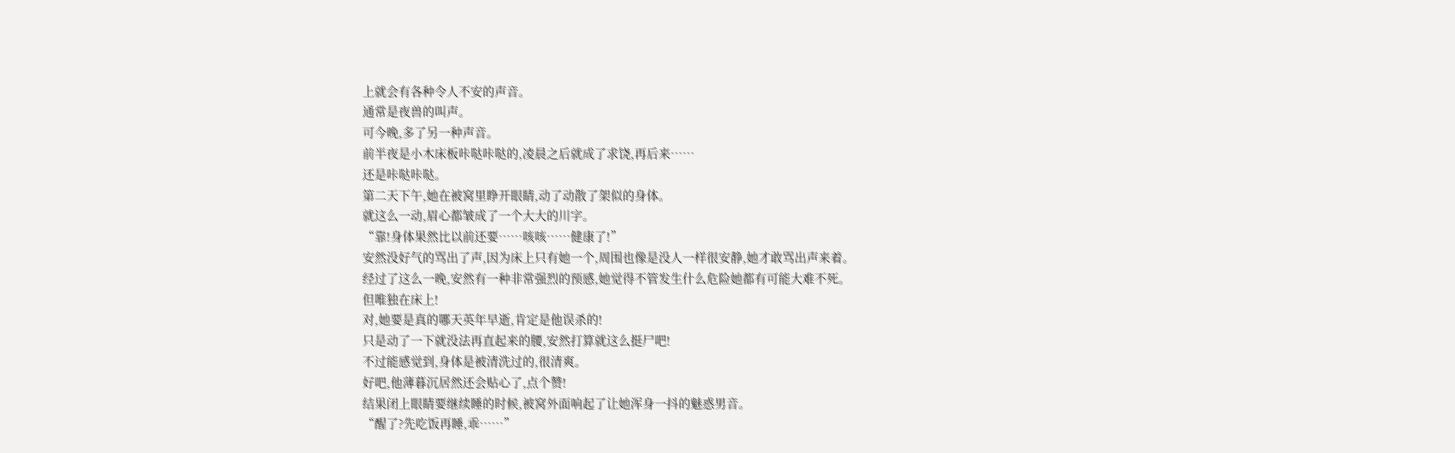上就会有各种令人不安的声音。
通常是夜兽的叫声。
可今晚,多了另一种声音。
前半夜是小木床板咔哒咔哒的,凌晨之后就成了求饶,再后来……
还是咔哒咔哒。
第二天下午,她在被窝里睁开眼睛,动了动散了架似的身体。
就这么一动,眉心都皱成了一个大大的川字。
“靠!身体果然比以前还要……咳咳……健康了!”
安然没好气的骂出了声,因为床上只有她一个,周围也像是没人一样很安静,她才敢骂出声来着。
经过了这么一晚,安然有一种非常强烈的预感,她觉得不管发生什么危险她都有可能大难不死。
但唯独在床上!
对,她要是真的哪天英年早逝,肯定是他误杀的!
只是动了一下就没法再直起来的腰,安然打算就这么挺尸吧!
不过能感觉到,身体是被清洗过的,很清爽。
好吧,他薄暮沉居然还会贴心了,点个赞!
结果闭上眼睛要继续睡的时候,被窝外面响起了让她浑身一抖的魅惑男音。
“醒了?先吃饭再睡,乖……”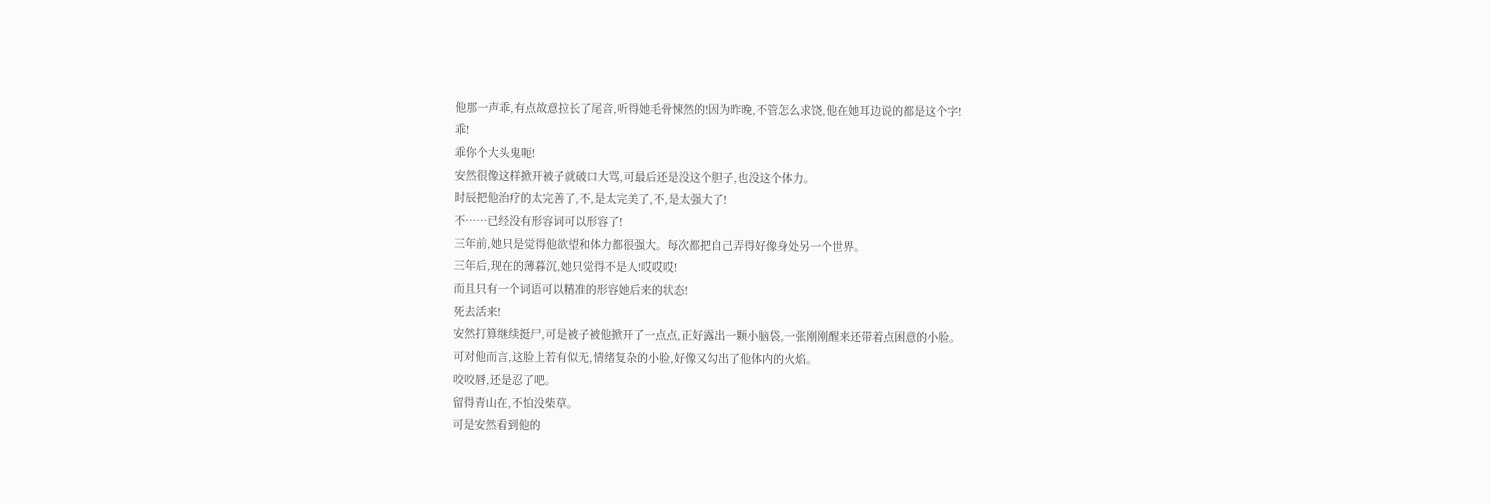他那一声乖,有点故意拉长了尾音,听得她毛骨悚然的!因为昨晚,不管怎么求饶,他在她耳边说的都是这个字!
乖!
乖你个大头鬼呃!
安然很像这样掀开被子就破口大骂,可最后还是没这个胆子,也没这个体力。
时辰把他治疗的太完善了,不,是太完美了,不,是太强大了!
不……已经没有形容词可以形容了!
三年前,她只是觉得他欲望和体力都很强大。每次都把自己弄得好像身处另一个世界。
三年后,现在的薄暮沉,她只觉得不是人!哎哎哎!
而且只有一个词语可以精准的形容她后来的状态!
死去活来!
安然打算继续挺尸,可是被子被他掀开了一点点,正好露出一颗小脑袋,一张刚刚醒来还带着点困意的小脸。
可对他而言,这脸上若有似无,情绪复杂的小脸,好像又勾出了他体内的火焰。
咬咬唇,还是忍了吧。
留得青山在,不怕没柴草。
可是安然看到他的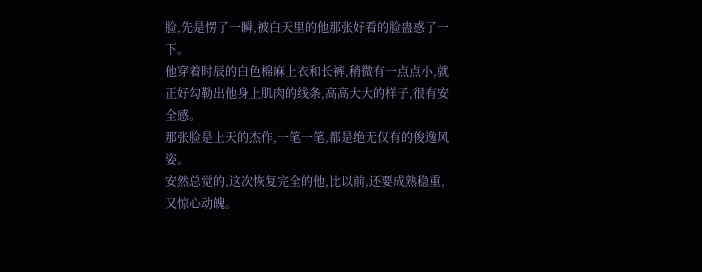脸,先是愣了一瞬,被白天里的他那张好看的脸蛊惑了一下。
他穿着时辰的白色棉麻上衣和长裤,稍微有一点点小,就正好勾勒出他身上肌肉的线条,高高大大的样子,很有安全感。
那张脸是上天的杰作,一笔一笔,都是绝无仅有的俊逸风姿。
安然总觉的,这次恢复完全的他,比以前,还要成熟稳重,又惊心动魄。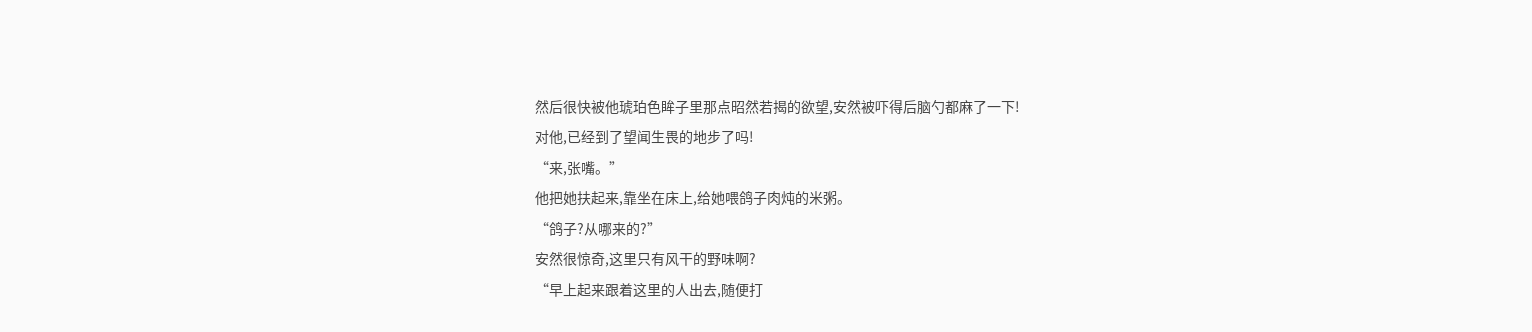然后很快被他琥珀色眸子里那点昭然若揭的欲望,安然被吓得后脑勺都麻了一下!
对他,已经到了望闻生畏的地步了吗!
“来,张嘴。”
他把她扶起来,靠坐在床上,给她喂鸽子肉炖的米粥。
“鸽子?从哪来的?”
安然很惊奇,这里只有风干的野味啊?
“早上起来跟着这里的人出去,随便打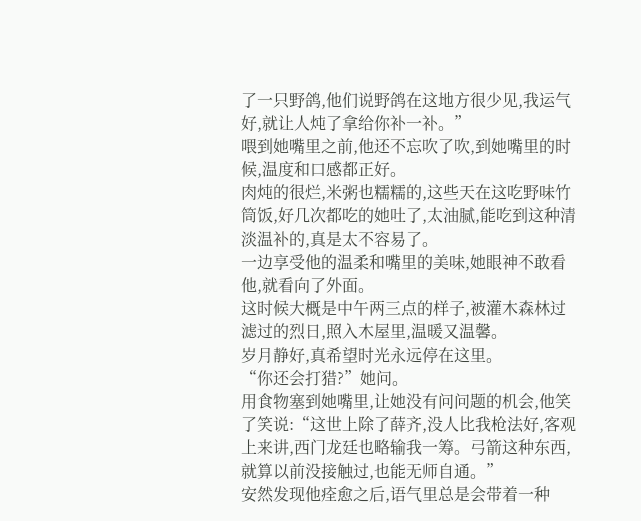了一只野鸽,他们说野鸽在这地方很少见,我运气好,就让人炖了拿给你补一补。”
喂到她嘴里之前,他还不忘吹了吹,到她嘴里的时候,温度和口感都正好。
肉炖的很烂,米粥也糯糯的,这些天在这吃野味竹筒饭,好几次都吃的她吐了,太油腻,能吃到这种清淡温补的,真是太不容易了。
一边享受他的温柔和嘴里的美味,她眼神不敢看他,就看向了外面。
这时候大概是中午两三点的样子,被灌木森林过滤过的烈日,照入木屋里,温暖又温馨。
岁月静好,真希望时光永远停在这里。
“你还会打猎?”她问。
用食物塞到她嘴里,让她没有问问题的机会,他笑了笑说:“这世上除了薛齐,没人比我枪法好,客观上来讲,西门龙廷也略输我一筹。弓箭这种东西,就算以前没接触过,也能无师自通。”
安然发现他痊愈之后,语气里总是会带着一种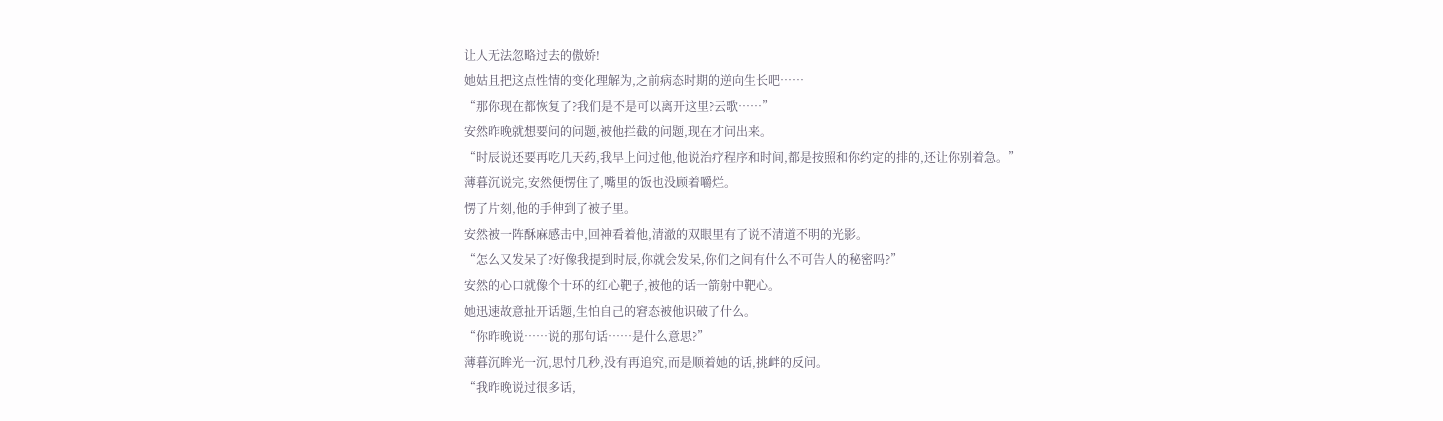让人无法忽略过去的傲娇!
她姑且把这点性情的变化理解为,之前病态时期的逆向生长吧……
“那你现在都恢复了?我们是不是可以离开这里?云歌……”
安然昨晚就想要问的问题,被他拦截的问题,现在才问出来。
“时辰说还要再吃几天药,我早上问过他,他说治疗程序和时间,都是按照和你约定的排的,还让你别着急。”
薄暮沉说完,安然便愣住了,嘴里的饭也没顾着嚼烂。
愣了片刻,他的手伸到了被子里。
安然被一阵酥麻感击中,回神看着他,清澈的双眼里有了说不清道不明的光影。
“怎么又发呆了?好像我提到时辰,你就会发呆,你们之间有什么不可告人的秘密吗?”
安然的心口就像个十环的红心靶子,被他的话一箭射中靶心。
她迅速故意扯开话题,生怕自己的窘态被他识破了什么。
“你昨晚说……说的那句话……是什么意思?”
薄暮沉眸光一沉,思忖几秒,没有再追究,而是顺着她的话,挑衅的反问。
“我昨晚说过很多话,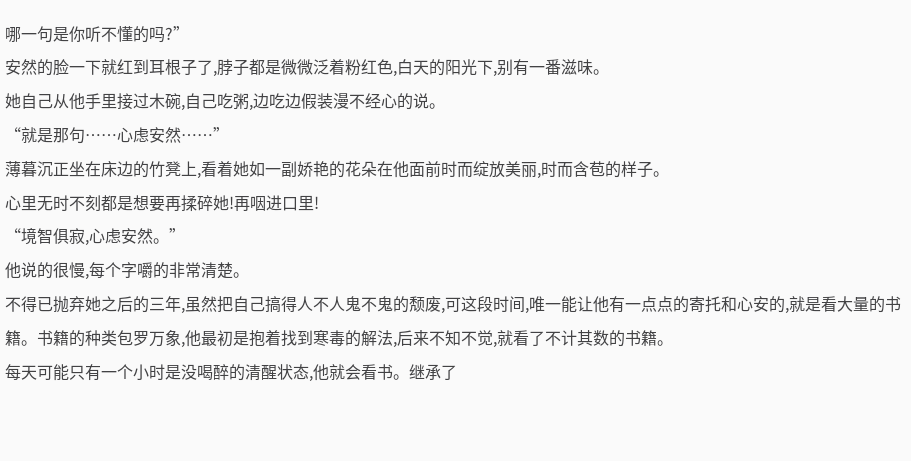哪一句是你听不懂的吗?”
安然的脸一下就红到耳根子了,脖子都是微微泛着粉红色,白天的阳光下,别有一番滋味。
她自己从他手里接过木碗,自己吃粥,边吃边假装漫不经心的说。
“就是那句……心虑安然……”
薄暮沉正坐在床边的竹凳上,看着她如一副娇艳的花朵在他面前时而绽放美丽,时而含苞的样子。
心里无时不刻都是想要再揉碎她!再咽进口里!
“境智俱寂,心虑安然。”
他说的很慢,每个字嚼的非常清楚。
不得已抛弃她之后的三年,虽然把自己搞得人不人鬼不鬼的颓废,可这段时间,唯一能让他有一点点的寄托和心安的,就是看大量的书籍。书籍的种类包罗万象,他最初是抱着找到寒毒的解法,后来不知不觉,就看了不计其数的书籍。
每天可能只有一个小时是没喝醉的清醒状态,他就会看书。继承了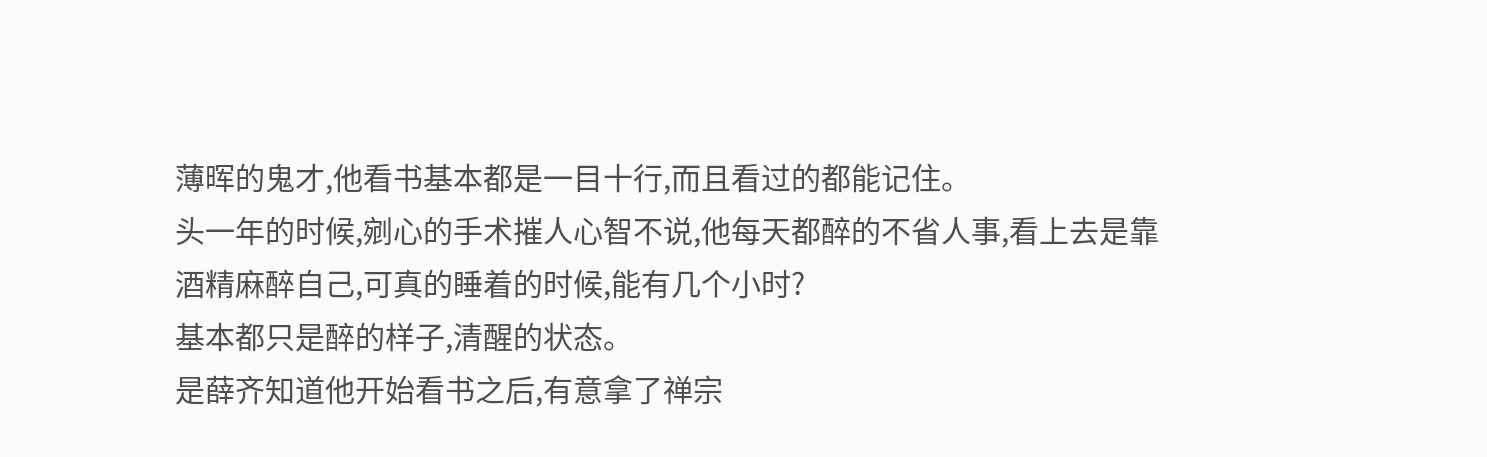薄晖的鬼才,他看书基本都是一目十行,而且看过的都能记住。
头一年的时候,剜心的手术摧人心智不说,他每天都醉的不省人事,看上去是靠酒精麻醉自己,可真的睡着的时候,能有几个小时?
基本都只是醉的样子,清醒的状态。
是薛齐知道他开始看书之后,有意拿了禅宗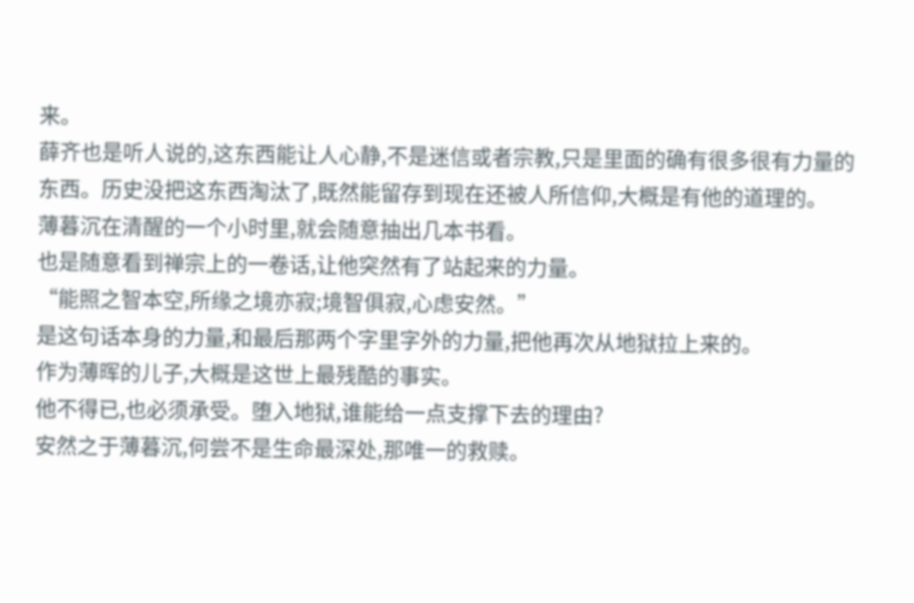来。
薛齐也是听人说的,这东西能让人心静,不是迷信或者宗教,只是里面的确有很多很有力量的东西。历史没把这东西淘汰了,既然能留存到现在还被人所信仰,大概是有他的道理的。
薄暮沉在清醒的一个小时里,就会随意抽出几本书看。
也是随意看到禅宗上的一卷话,让他突然有了站起来的力量。
“能照之智本空,所缘之境亦寂;境智俱寂,心虑安然。”
是这句话本身的力量,和最后那两个字里字外的力量,把他再次从地狱拉上来的。
作为薄晖的儿子,大概是这世上最残酷的事实。
他不得已,也必须承受。堕入地狱,谁能给一点支撑下去的理由?
安然之于薄暮沉,何尝不是生命最深处,那唯一的救赎。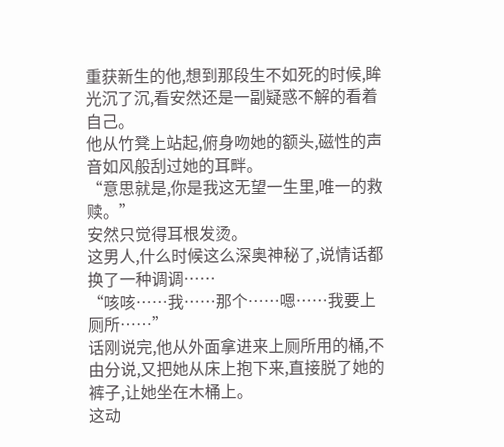重获新生的他,想到那段生不如死的时候,眸光沉了沉,看安然还是一副疑惑不解的看着自己。
他从竹凳上站起,俯身吻她的额头,磁性的声音如风般刮过她的耳畔。
“意思就是,你是我这无望一生里,唯一的救赎。”
安然只觉得耳根发烫。
这男人,什么时候这么深奥神秘了,说情话都换了一种调调……
“咳咳……我……那个……嗯……我要上厕所……”
话刚说完,他从外面拿进来上厕所用的桶,不由分说,又把她从床上抱下来,直接脱了她的裤子,让她坐在木桶上。
这动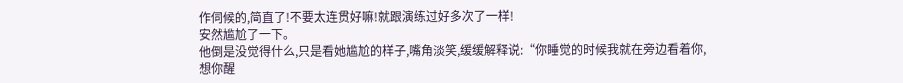作伺候的,简直了!不要太连贯好嘛!就跟演练过好多次了一样!
安然尴尬了一下。
他倒是没觉得什么,只是看她尴尬的样子,嘴角淡笑,缓缓解释说:“你睡觉的时候我就在旁边看着你,想你醒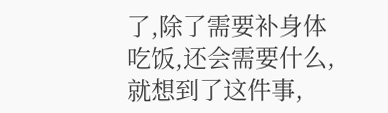了,除了需要补身体吃饭,还会需要什么,就想到了这件事,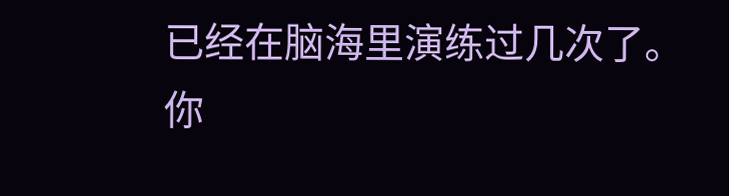已经在脑海里演练过几次了。你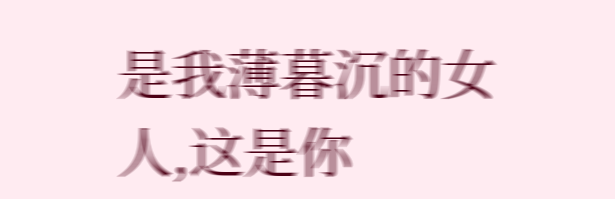是我薄暮沉的女人,这是你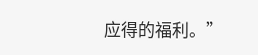应得的福利。”